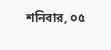শনিবার, ০৫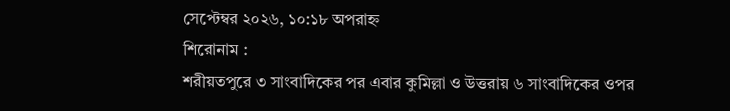সেপ্টেম্বর ২০২৬, ১০:১৮ অপরাহ্ন
শিরোনাম :
শরীয়তপুরে ৩ সাংবাদিকের পর এবার কুমিল্লা ও উত্তরায় ৬ সাংবাদিকের ওপর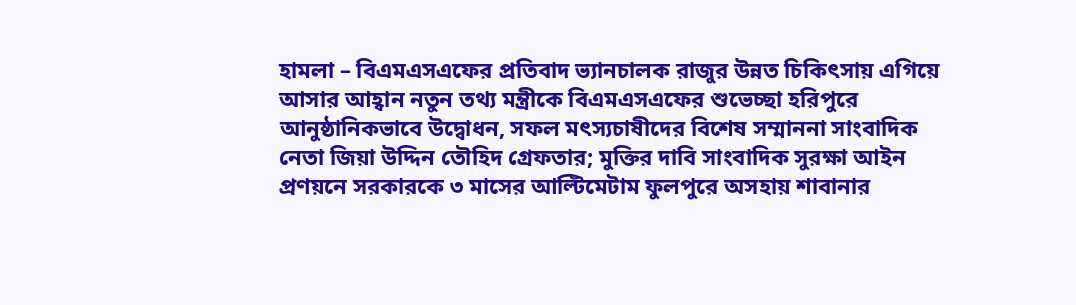হামলা – বিএমএসএফের প্রতিবাদ ভ্যানচালক রাজুর উন্নত চিকিৎসায় এগিয়ে আসার আহ্বান নতুন তথ্য মন্ত্রীকে বিএমএসএফের শুভেচ্ছা হরিপুরে আনুষ্ঠানিকভাবে উদ্বোধন, সফল মৎস্যচাষীদের বিশেষ সম্মাননা সাংবাদিক নেতা জিয়া উদ্দিন তৌহিদ গ্রেফতার; মুক্তির দাবি সাংবাদিক সুরক্ষা আইন প্রণয়নে সরকারকে ৩ মাসের আল্টিমেটাম ফুলপুরে অসহায় শাবানার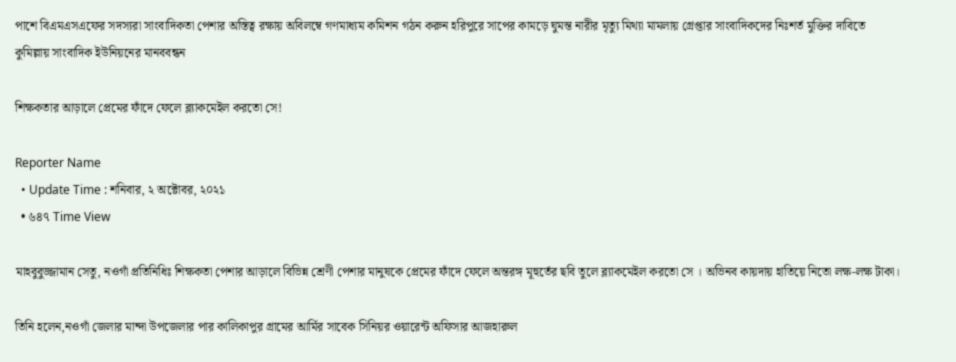পাশে বিএমএসএফের সদস্যরা সাংবাদিকতা পেশার অস্তিত্ব রক্ষায় অবিলম্বে গণমাধ্যম কমিশন গঠন করুন হরিপুরে সাপের কামড়ে ঘুমন্ত নারীর মৃত্যু মিথ্যা মামলায় গ্রেপ্তার সাংবাদিকদের নিঃশর্ত মুক্তির দাবিতে কুমিল্লায় সাংবাদিক ইউনিয়নের মানববন্ধন

শিক্ষকতার আড়ালে প্রেমের ফাঁদে ফেলে ব্ল্যাকমেইল করতো সে!

Reporter Name
  • Update Time : শনিবার, ২ অক্টোবর, ২০২১
  • ৬৪৭ Time View

মাহবুবুজ্জামান সেতু, নওগাঁ প্রতিনিধিঃ শিক্ষকতা পেশার আড়ালে বিভিন্ন শ্রেণী পেশার মানুষকে প্রেমের ফাঁদে ফেলে অন্তরঙ্গ মূহুর্তের ছবি তুলে ব্ল্যাকমেইল করতো সে । অভিনব কায়দায় হাতিয়ে নিতো লক্ষ-লক্ষ টাকা।

তিনি হলেন,নওগাঁ জেলার মান্দা উপজেলার পার কালিকাপুর গ্রামের আর্মির সাবেক সিনিয়র ওয়ারেন্ট অফিসার আজহারুল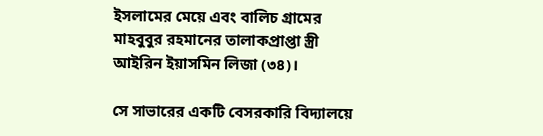ইসলামের মেয়ে এবং বালিচ গ্রামের মাহবুবুর রহমানের তালাকপ্রাপ্তা স্ত্রী আইরিন ইয়াসমিন লিজা (৩৪)।

সে সাভারের একটি বেসরকারি বিদ্যালয়ে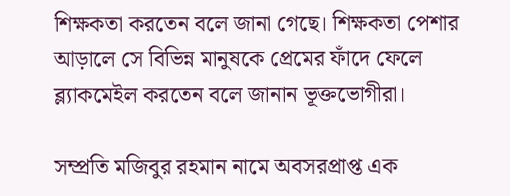শিক্ষকতা করতেন বলে জানা গেছে। শিক্ষকতা পেশার আড়ালে সে বিভিন্ন মানুষকে প্রেমের ফাঁদে ফেলে ব্ল্যাকমেইল করতেন বলে জানান ভূক্তভোগীরা।

সম্প্রতি মজিবুর রহমান নামে অবসরপ্রাপ্ত এক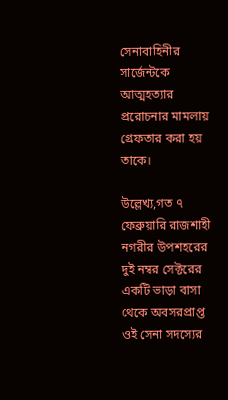সেনাবাহিনীর সার্জেন্টকে আত্মহত্যার প্ররোচনার মামলায় গ্রেফতার করা হয় তাকে।

উল্লেখ্য,গত ৭ ফেব্রুয়ারি রাজশাহী নগরীর উপশহরের দুই নম্বর সেক্টরের একটি ভাড়া বাসা থেকে অবসরপ্রাপ্ত ওই সেনা সদস্যের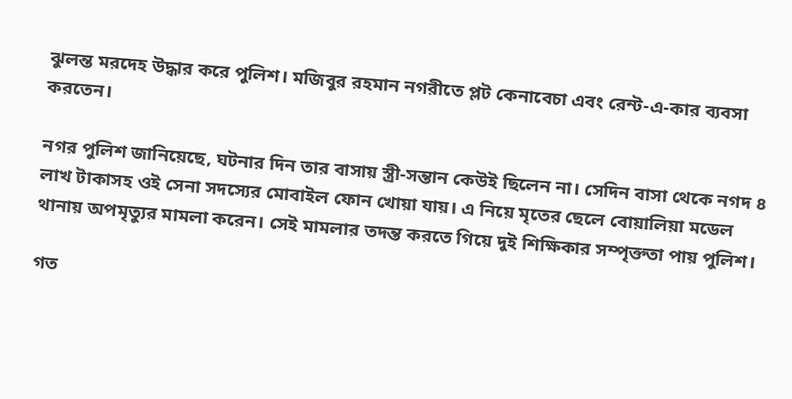ঝুলন্ত মরদেহ উদ্ধার করে পুলিশ। মজিবুর রহমান নগরীতে প্লট কেনাবেচা এবং রেন্ট-এ-কার ব্যবসা করতেন।

নগর পুলিশ জানিয়েছে, ঘটনার দিন তার বাসায় স্ত্রী-সন্তান কেউই ছিলেন না। সেদিন বাসা থেকে নগদ ৪ লাখ টাকাসহ ওই সেনা সদস্যের মোবাইল ফোন খোয়া যায়। এ নিয়ে মৃতের ছেলে বোয়ালিয়া মডেল থানায় অপমৃত্যুর মামলা করেন। সেই মামলার তদন্ত করতে গিয়ে দুই শিক্ষিকার সম্পৃক্ততা পায় পুলিশ।

গত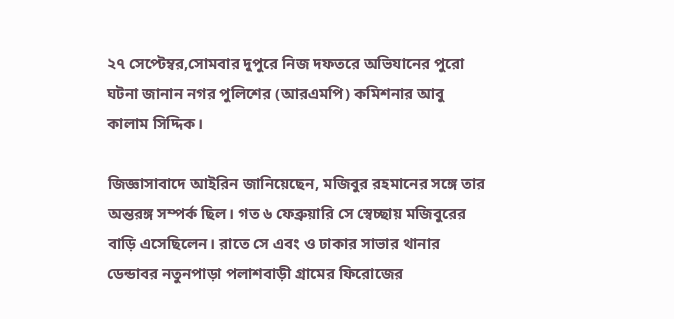২৭ সেপ্টেম্বর,সোমবার দুপুরে নিজ দফতরে অভিযানের পুরো ঘটনা জানান নগর পুলিশের (আরএমপি) কমিশনার আবু কালাম সিদ্দিক।

জিজ্ঞাসাবাদে আইরিন জানিয়েছেন, মজিবুর রহমানের সঙ্গে তার অন্তরঙ্গ সম্পর্ক ছিল। গত ৬ ফেব্রুয়ারি সে স্বেচ্ছায় মজিবুরের বাড়ি এসেছিলেন। রাতে সে এবং ও ঢাকার সাভার থানার ডেন্ডাবর নতুনপাড়া পলাশবাড়ী গ্রামের ফিরোজের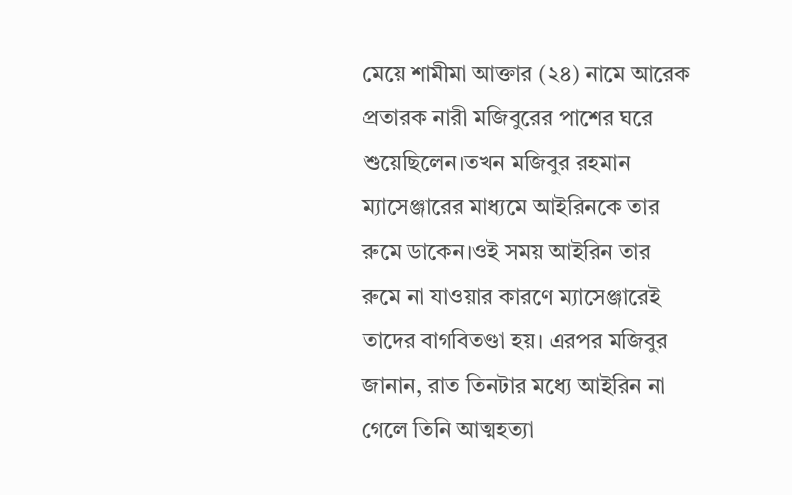মেয়ে শামীমা আক্তার (২৪) নামে আরেক প্রতারক নারী মজিবুরের পাশের ঘরে শুয়েছিলেন।তখন মজিবুর রহমান ম্যাসেঞ্জারের মাধ্যমে আইরিনকে তার রুমে ডাকেন।ওই সময় আইরিন তার রুমে না যাওয়ার কারণে ম্যাসেঞ্জারেই তাদের বাগবিতণ্ডা হয়। এরপর মজিবুর জানান, রাত তিনটার মধ্যে আইরিন না গেলে তিনি আত্মহত্যা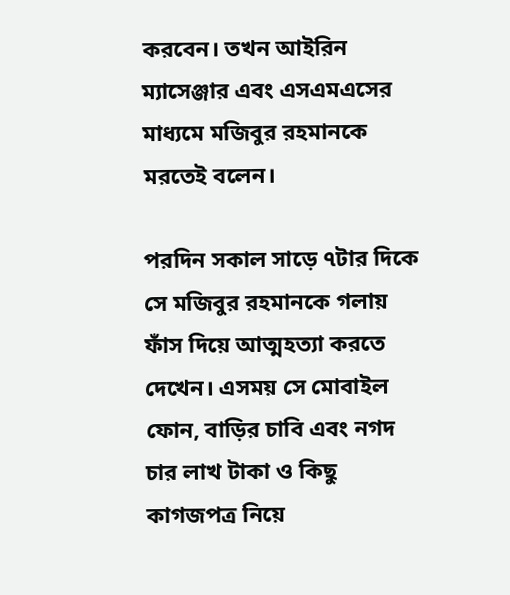করবেন। তখন আইরিন ম্যাসেঞ্জার এবং এসএমএসের মাধ্যমে মজিবুর রহমানকে মরতেই বলেন।

পরদিন সকাল সাড়ে ৭টার দিকে সে মজিবুর রহমানকে গলায় ফাঁস দিয়ে আত্মহত্যা করতে দেখেন। এসময় সে মোবাইল ফোন, বাড়ির চাবি এবং নগদ চার লাখ টাকা ও কিছু কাগজপত্র নিয়ে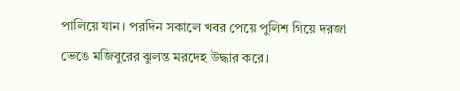পালিয়ে যান। পরদিন সকালে খবর পেয়ে পুলিশ গিয়ে দরজা ভেঙে মজিবুরের ঝুলন্ত মরদেহ উদ্ধার করে।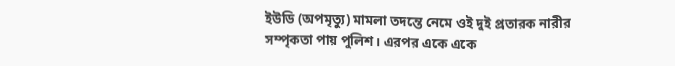ইউডি (অপমৃত্যু) মামলা তদন্তে নেমে ওই দুই প্রতারক নারীর সম্পৃকতা পায় পুলিশ। এরপর একে একে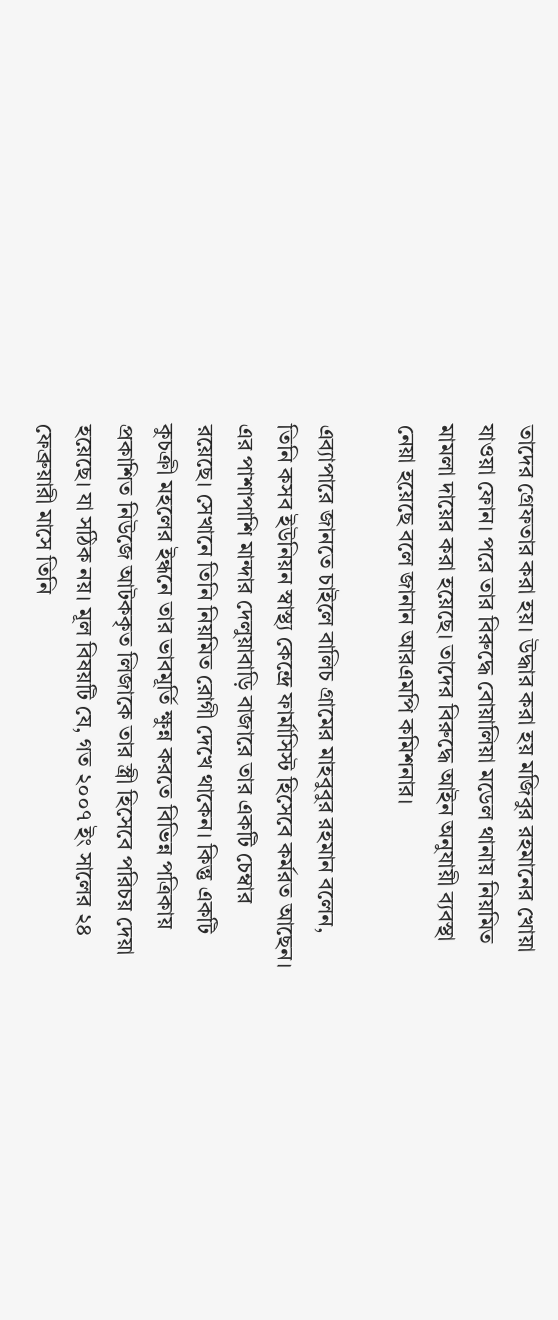তাদের গ্রেফতার করা হয়। উদ্ধার করা হয় মজিবুর রহমানের খোয়া যাওয়া ফোন। পরে তার বিরুদ্ধে বোয়ালিয়া মডেল থানায় নিয়মিত মামলা দায়ের করা হয়েছে। তাদের বিরুদ্ধে আইন অনুযায়ী ব্যবস্থা নেয়া হয়েছে বলে জানান আরএমপি কমিশনার।

এব্যাপারে জানতে চাইলে বালিচ গ্রামের মাহবুবুর রহমান বলেন, তিনি কসব ইউনিয়ন স্বাস্থ্য কেন্দ্রে ফার্মাসিস্ট হিসেবে কর্মরত আছেন। এর পাশাপাশি মান্দার দেলুয়াবাড়ি বাজারে তার একটি চেম্বার রয়েছে। সেখানে তিনি নিয়মিত রোগী দেখে থাকেন। কিন্তু একটি কুচক্রী মহলের ইন্ধনে তার ভাবমূর্তি ক্ষুন্ন করতে বিভিন্ন পত্রিকায় প্রকাশিত নিউজে আটককৃত লিজাকে তার স্ত্রী হিসেবে পরিচয় দেয়া হয়েছে। যা সঠিক নয়। মূল বিষয়টি যে, গত ২০০৭ ইং সালের ২৪ ফেব্রুয়ারী মাসে তিনি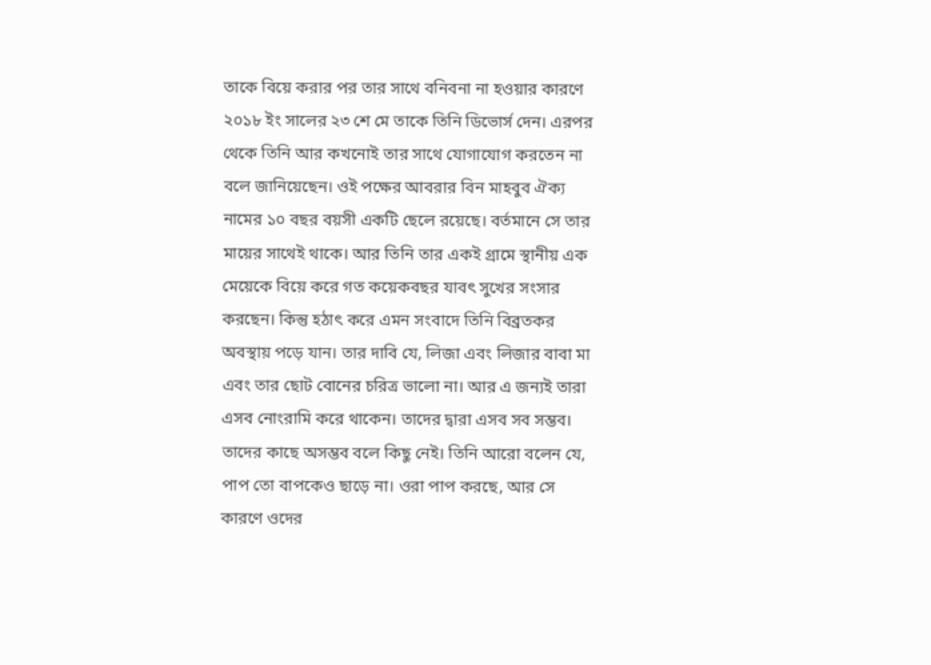তাকে বিয়ে করার পর তার সাথে বনিবনা না হওয়ার কারণে ২০১৮ ইং সালের ২৩ শে মে তাকে তিনি ডিভোর্স দেন। এরপর থেকে তিনি আর কখনোই তার সাথে যোগাযোগ করতেন না বলে জানিয়েছেন। ওই পক্ষের আবরার বিন মাহবুব ঐক্য নামের ১০ বছর বয়সী একটি ছেলে রয়েছে। বর্তমানে সে তার মায়ের সাথেই থাকে। আর তিনি তার একই গ্রামে স্থানীয় এক মেয়েকে বিয়ে করে গত কয়েকবছর যাবৎ সুখের সংসার করছেন। কিন্তু হঠাৎ করে এমন সংবাদে তিনি বিব্রতকর অবস্থায় পড়ে যান। তার দাবি যে, লিজা এবং লিজার বাবা মা এবং তার ছোট বোনের চরিত্র ভালো না। আর এ জন্যই তারা এসব নোংরামি করে থাকেন। তাদের দ্বারা এসব সব সম্ভব। তাদের কাছে অসম্ভব বলে কিছু নেই। তিনি আরো বলেন যে, পাপ তো বাপকেও ছাড়ে না। ওরা পাপ করছে, আর সে কারণে ওদের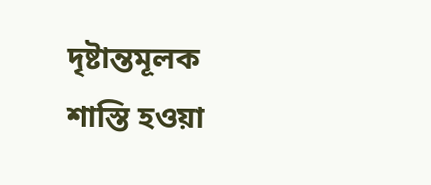দৃষ্টান্তমূলক শাস্তি হওয়া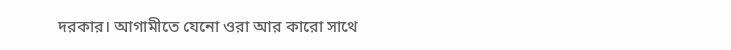দরকার। আগামীতে যেনো ওরা আর কারো সাথে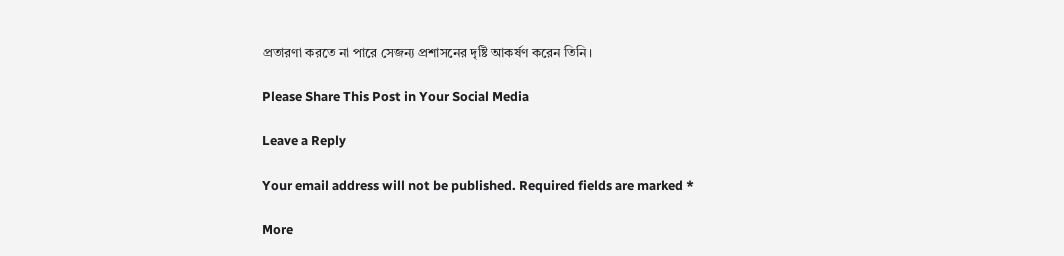প্রতারণা করতে না পারে সেজন্য প্রশাসনের দৃষ্টি আকর্ষণ করেন তিনি।

Please Share This Post in Your Social Media

Leave a Reply

Your email address will not be published. Required fields are marked *

More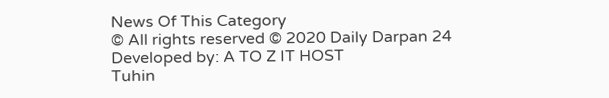News Of This Category
© All rights reserved © 2020 Daily Darpan 24
Developed by: A TO Z IT HOST
Tuhin